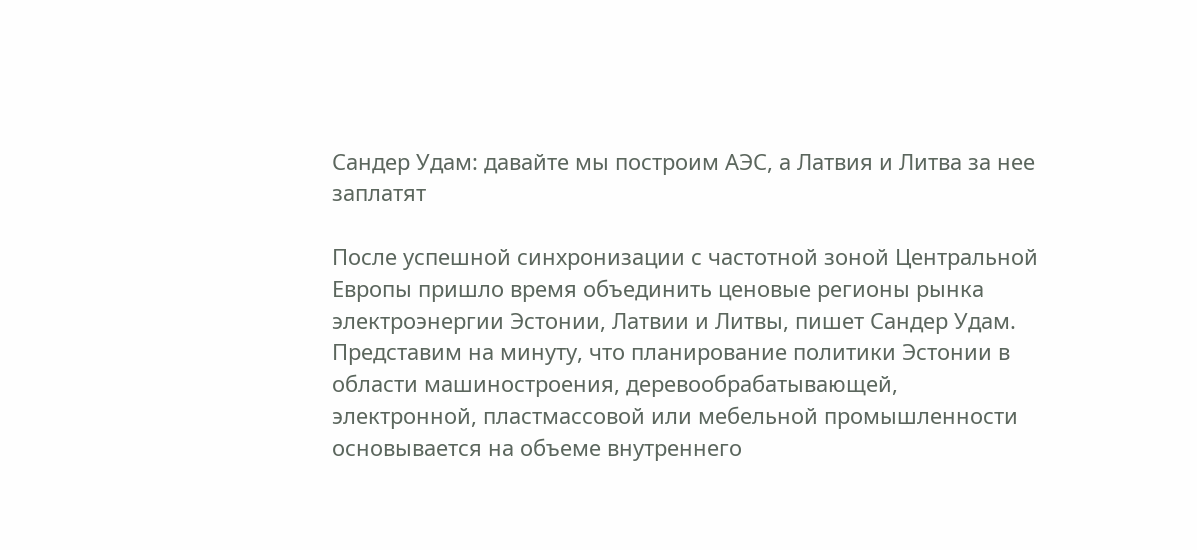Сандер Удам: давайте мы построим АЭС, а Латвия и Литва за нее заплатят

После успешной синхронизации с частотной зоной Центральной Европы пришло время объединить ценовые регионы рынка электроэнергии Эстонии, Латвии и Литвы, пишет Сандер Удам.
Представим на минуту, что планирование политики Эстонии в области машиностроения, деревообрабатывающей, электронной, пластмассовой или мебельной промышленности основывается на объеме внутреннего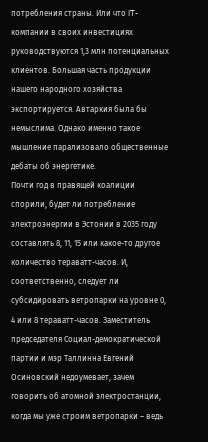потребления страны. Или что IT-компании в своих инвестициях руководствуются 1,3 млн потенциальных клиентов. Большая часть продукции нашего народного хозяйства экспортируется. Автаркия была бы немыслима. Однако именно такое мышление парализовало общественные дебаты об энергетике.
Почти год в правящей коалиции спорили, будет ли потребление электроэнергии в Эстонии в 2035 году составлять 8, 11, 15 или какое-то другое количество тераватт-часов. И, соответственно, следует ли субсидировать ветропарки на уровне 0, 4 или 8 тераватт-часов. Заместитель председателя Социал-демократической партии и мэр Таллинна Евгений Осиновский недоумевает, зачем говорить об атомной электростанции, когда мы уже строим ветропарки – ведь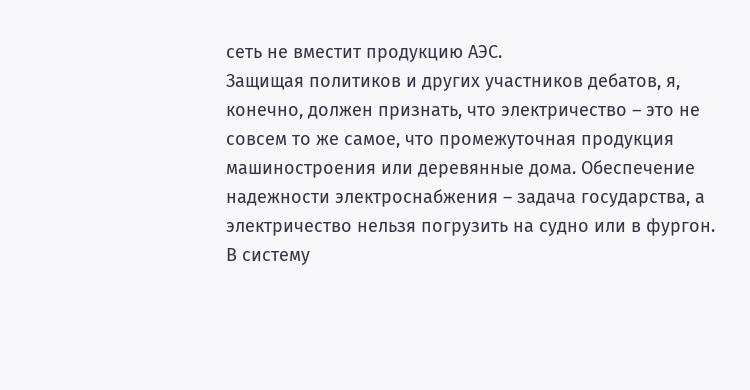сеть не вместит продукцию АЭС.
Защищая политиков и других участников дебатов, я, конечно, должен признать, что электричество – это не совсем то же самое, что промежуточная продукция машиностроения или деревянные дома. Обеспечение надежности электроснабжения – задача государства, а электричество нельзя погрузить на судно или в фургон. В систему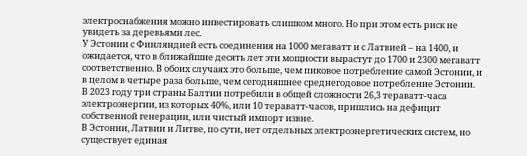электроснабжения можно инвестировать слишком много. Но при этом есть риск не увидеть за деревьями лес.
У Эстонии с Финляндией есть соединения на 1000 мегаватт и с Латвией – на 1400, и ожидается, что в ближайшие десять лет эти мощности вырастут до 1700 и 2300 мегаватт соответственно. В обоих случаях это больше, чем пиковое потребление самой Эстонии, и в целом в четыре раза больше, чем сегодняшнее среднегодовое потребление Эстонии.
В 2023 году три страны Балтии потребили в общей сложности 26,3 тераватт-часа электроэнергии, из которых 40%, или 10 тераватт-часов, пришлись на дефицит собственной генерации, или чистый импорт извне.
В Эстонии, Латвии и Литве, по сути, нет отдельных электроэнергетических систем, но существует единая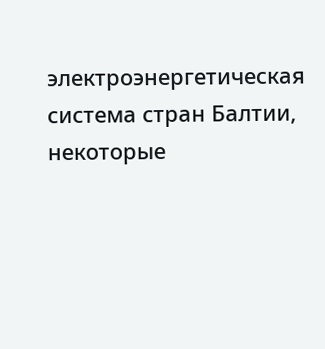электроэнергетическая система стран Балтии, некоторые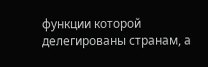функции которой делегированы странам, а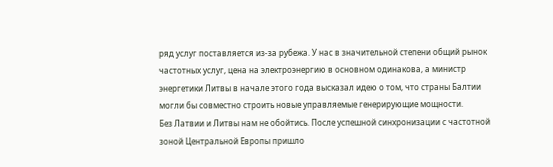ряд услуг поставляется из-за рубежа. У нас в значительной степени общий рынок частотных услуг, цена на электроэнергию в основном одинакова, а министр энергетики Литвы в начале этого года высказал идею о том, что страны Балтии могли бы совместно строить новые управляемые генерирующие мощности.
Без Латвии и Литвы нам не обойтись. После успешной синхронизации с частотной зоной Центральной Европы пришло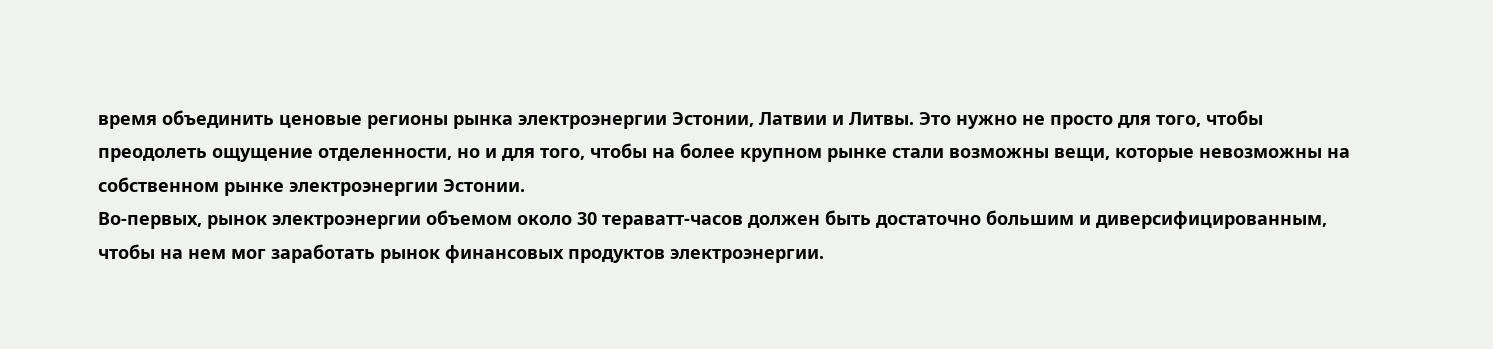время объединить ценовые регионы рынка электроэнергии Эстонии, Латвии и Литвы. Это нужно не просто для того, чтобы преодолеть ощущение отделенности, но и для того, чтобы на более крупном рынке стали возможны вещи, которые невозможны на собственном рынке электроэнергии Эстонии.
Во-первых, рынок электроэнергии объемом около 30 тераватт-часов должен быть достаточно большим и диверсифицированным, чтобы на нем мог заработать рынок финансовых продуктов электроэнергии.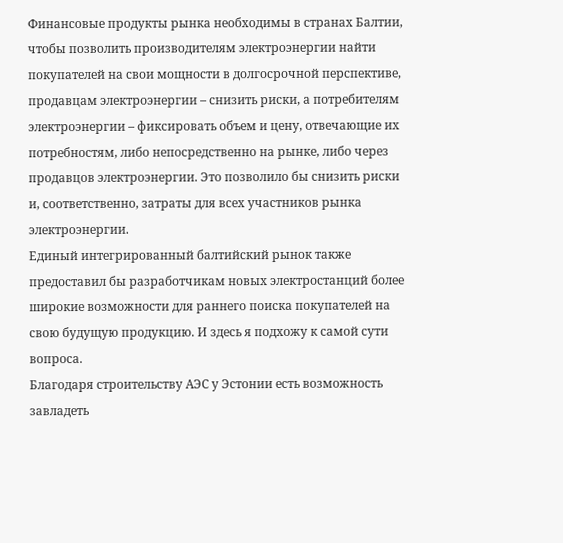Финансовые продукты рынка необходимы в странах Балтии, чтобы позволить производителям электроэнергии найти покупателей на свои мощности в долгосрочной перспективе, продавцам электроэнергии – снизить риски, а потребителям электроэнергии – фиксировать объем и цену, отвечающие их потребностям, либо непосредственно на рынке, либо через продавцов электроэнергии. Это позволило бы снизить риски и, соответственно, затраты для всех участников рынка электроэнергии.
Единый интегрированный балтийский рынок также предоставил бы разработчикам новых электростанций более широкие возможности для раннего поиска покупателей на свою будущую продукцию. И здесь я подхожу к самой сути вопроса.
Благодаря строительству АЭС у Эстонии есть возможность завладеть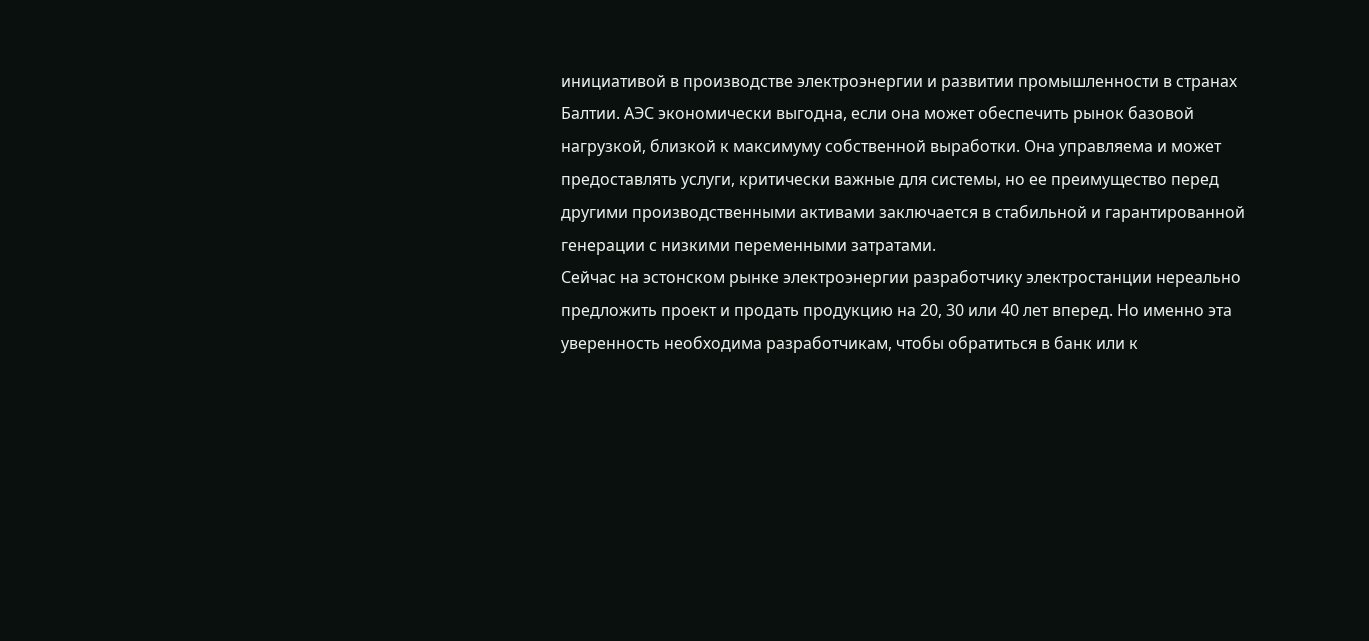инициативой в производстве электроэнергии и развитии промышленности в странах Балтии. АЭС экономически выгодна, если она может обеспечить рынок базовой нагрузкой, близкой к максимуму собственной выработки. Она управляема и может предоставлять услуги, критически важные для системы, но ее преимущество перед другими производственными активами заключается в стабильной и гарантированной генерации с низкими переменными затратами.
Сейчас на эстонском рынке электроэнергии разработчику электростанции нереально предложить проект и продать продукцию на 20, 30 или 40 лет вперед. Но именно эта уверенность необходима разработчикам, чтобы обратиться в банк или к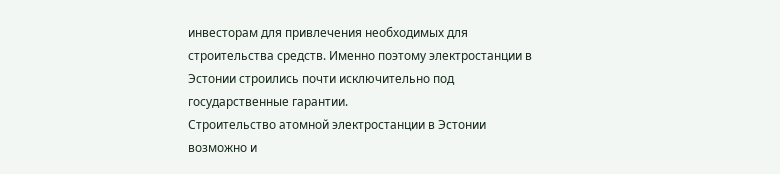инвесторам для привлечения необходимых для строительства средств. Именно поэтому электростанции в Эстонии строились почти исключительно под государственные гарантии.
Строительство атомной электростанции в Эстонии возможно и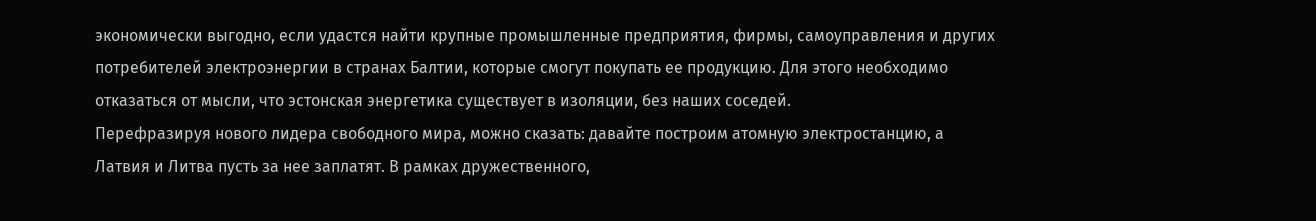экономически выгодно, если удастся найти крупные промышленные предприятия, фирмы, самоуправления и других потребителей электроэнергии в странах Балтии, которые смогут покупать ее продукцию. Для этого необходимо отказаться от мысли, что эстонская энергетика существует в изоляции, без наших соседей.
Перефразируя нового лидера свободного мира, можно сказать: давайте построим атомную электростанцию, а Латвия и Литва пусть за нее заплатят. В рамках дружественного,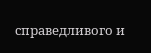справедливого и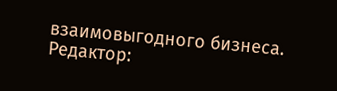взаимовыгодного бизнеса.
Редактор: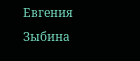Евгения Зыбина